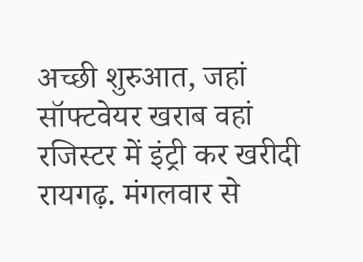अच्छी शुरुआत, जहां सॉफ्टवेयर खराब वहां रजिस्टर में इंट्री कर खरीदी
रायगढ़. मंगलवार से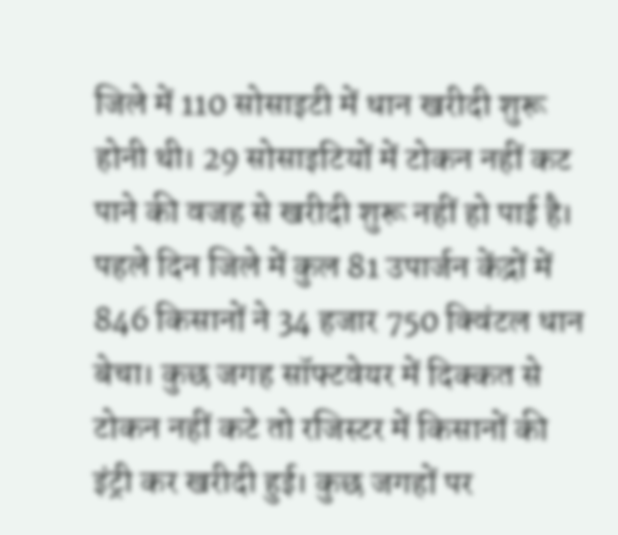जिले में 110 सोसाइटी में धान खरीदी शुरू होनी थी। 29 सोसाइटियों में टोकन नहीं कट पाने की वजह से खरीदी शुरू नहीं हो पाई है। पहले दिन जिले में कुल 81 उपार्जन केंद्रों में 846 किसानों ने 34 हजार 750 क्विंटल धान बेचा। कुछ जगह सॉफ्टवेयर में दिक्कत से टोकन नहीं कटे तो रजिस्टर में किसानों की इंट्री कर खरीदी हुई। कुछ जगहों पर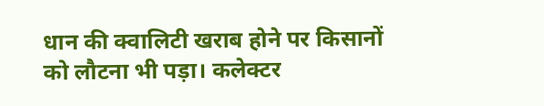धान की क्वालिटी खराब होने पर किसानों को लौटना भी पड़ा। कलेक्टर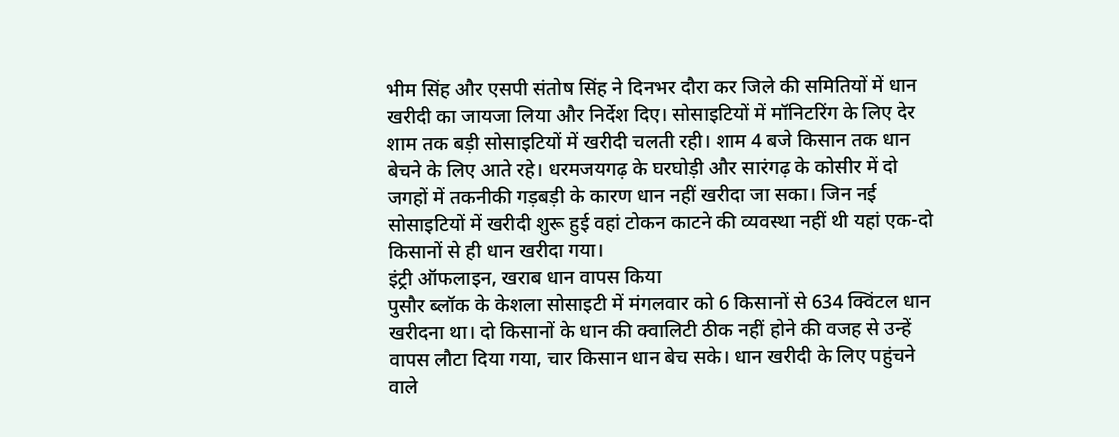भीम सिंह और एसपी संतोष सिंह ने दिनभर दौरा कर जिले की समितियों में धान खरीदी का जायजा लिया और निर्देश दिए। सोसाइटियों में मॉनिटरिंग के लिए देर शाम तक बड़ी सोसाइटियों में खरीदी चलती रही। शाम 4 बजे किसान तक धान बेचने के लिए आते रहे। धरमजयगढ़ के घरघोड़ी और सारंगढ़ के कोसीर में दो जगहों में तकनीकी गड़बड़ी के कारण धान नहीं खरीदा जा सका। जिन नई सोसाइटियों में खरीदी शुरू हुई वहां टोकन काटने की व्यवस्था नहीं थी यहां एक-दो किसानों से ही धान खरीदा गया।
इंट्री ऑफलाइन, खराब धान वापस किया
पुसौर ब्लॉक के केशला सोसाइटी में मंगलवार को 6 किसानों से 634 क्विंटल धान खरीदना था। दो किसानों के धान की क्वालिटी ठीक नहीं होने की वजह से उन्हें वापस लौटा दिया गया, चार किसान धान बेच सके। धान खरीदी के लिए पहुंचने वाले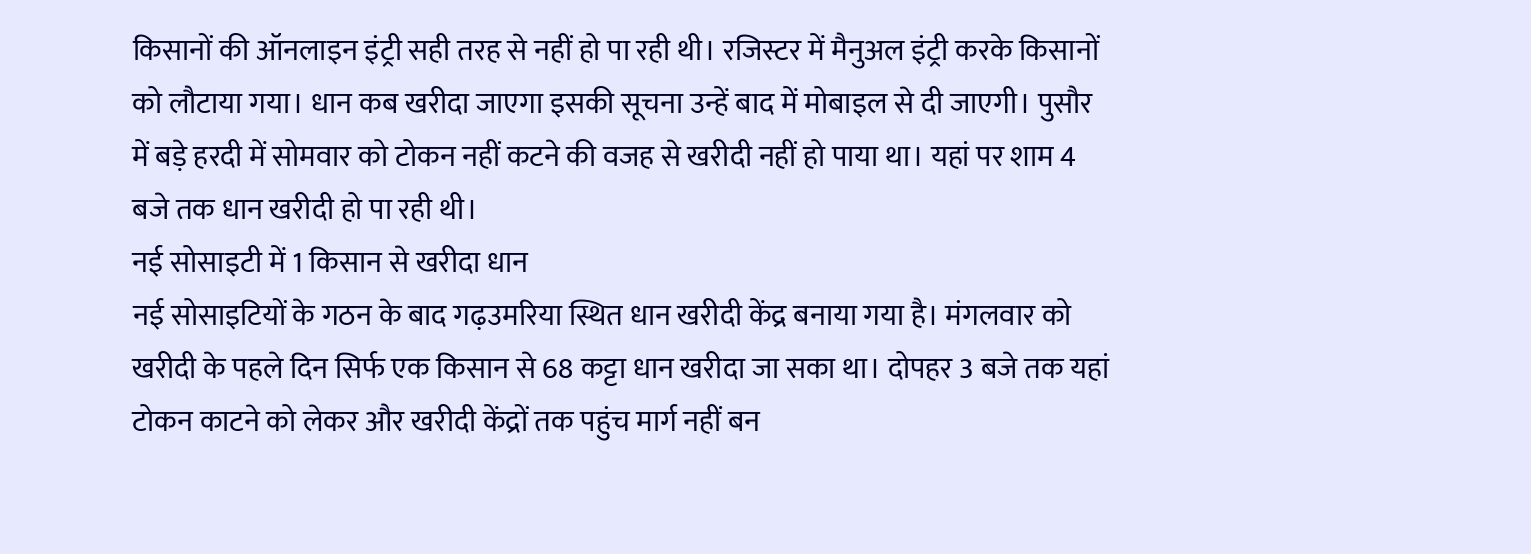किसानों की ऑनलाइन इंट्री सही तरह से नहीं हो पा रही थी। रजिस्टर में मैनुअल इंट्री करके किसानों को लौटाया गया। धान कब खरीदा जाएगा इसकी सूचना उन्हें बाद में मोबाइल से दी जाएगी। पुसौर में बड़े हरदी में सोमवार को टोकन नहीं कटने की वजह से खरीदी नहीं हो पाया था। यहां पर शाम 4 बजे तक धान खरीदी हो पा रही थी।
नई सोसाइटी में 1 किसान से खरीदा धान
नई सोसाइटियों के गठन के बाद गढ़उमरिया स्थित धान खरीदी केंद्र बनाया गया है। मंगलवार को खरीदी के पहले दिन सिर्फ एक किसान से 68 कट्टा धान खरीदा जा सका था। दोपहर 3 बजे तक यहां टोकन काटने को लेकर और खरीदी केंद्रों तक पहुंच मार्ग नहीं बन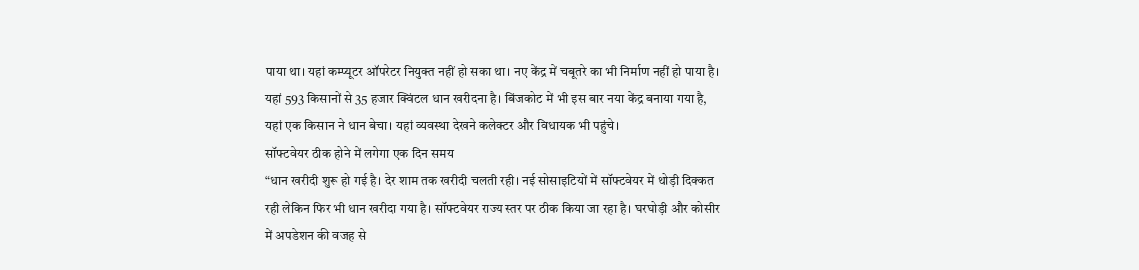पाया था। यहां कम्प्यूटर ऑपरेटर नियुक्त नहीं हो सका था। नए केंद्र में चबूतरे का भी निर्माण नहीं हो पाया है। यहां 593 किसानों से 35 हजार क्विंटल धान खरीदना है। बिंजकोट में भी इस बार नया केंद्र बनाया गया है, यहां एक किसान ने धान बेचा। यहां व्यवस्था देखने कलेक्टर और विधायक भी पहुंचे।
सॉफ्टवेयर ठीक होने में लगेगा एक दिन समय
“धान खरीदी शुरू हो गई है। देर शाम तक खरीदी चलती रही। नई सोसाइटियों में सॉफ्टवेयर में थोड़ी दिक्कत रही लेकिन फिर भी धान खरीदा गया है। सॉफ्टवेयर राज्य स्तर पर ठीक किया जा रहा है। घरघोड़ी और कोसीर में अपडेशन की वजह से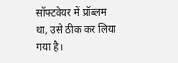सॉफ्टवेयर में प्रॉब्लम था, उसे ठीक कर लिया गया है।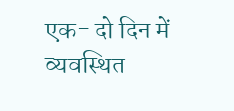एक- दो दिन में व्यवस्थित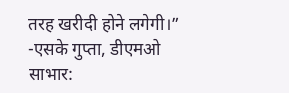तरह खरीदी होने लगेगी।”
-एसके गुप्ता, डीएमओ
साभार: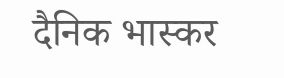दैनिक भास्कर